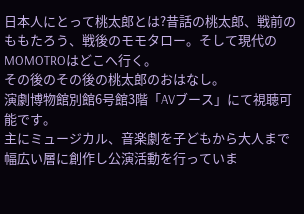日本人にとって桃太郎とは?昔話の桃太郎、戦前のももたろう、戦後のモモタロー。そして現代のMOMOTROはどこへ行く。
その後のその後の桃太郎のおはなし。
演劇博物館別館6号館3階「AVブース」にて視聴可能です。
主にミュージカル、音楽劇を子どもから大人まで幅広い層に創作し公演活動を行っていま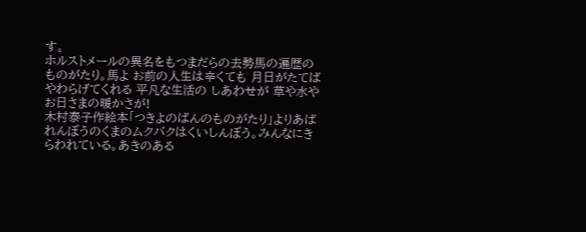す。
ホルストメールの異名をもつまだらの去勢馬の遍歴のものがたり。馬よ お前の人生は辛くても 月日がたてば やわらげてくれる 平凡な生活の しあわせが 草や水や お日さまの暖かさが!
木村泰子作絵本「つきよのばんのものがたり」よりあばれんぼうのくまのムクバクはくいしんぼう。みんなにきらわれている。あきのある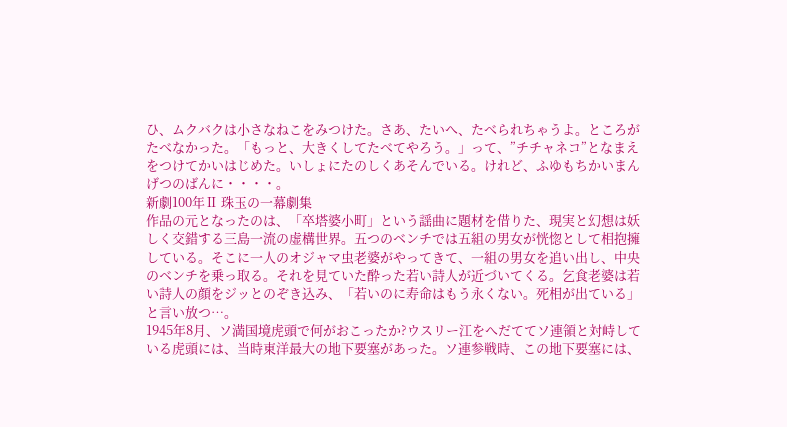ひ、ムクバクは小さなねこをみつけた。さあ、たいへ、たべられちゃうよ。ところがたべなかった。「もっと、大きくしてたべてやろう。」って、”チチャネコ”となまえをつけてかいはじめた。いしょにたのしくあそんでいる。けれど、ふゆもちかいまんげつのばんに・・・・。
新劇100年Ⅱ 珠玉の一幕劇集
作品の元となったのは、「卒塔婆小町」という謡曲に題材を借りた、現実と幻想は妖しく交錯する三島一流の虚構世界。五つのベンチでは五組の男女が恍惚として相抱擁している。そこに一人のオジャマ虫老婆がやってきて、一組の男女を追い出し、中央のベンチを乗っ取る。それを見ていた酔った若い詩人が近づいてくる。乞食老婆は若い詩人の顔をジッとのぞき込み、「若いのに寿命はもう永くない。死相が出ている」と言い放つ…。
1945年8月、ソ満国境虎頭で何がおこったか?ウスリー江をへだててソ連領と対峙している虎頭には、当時東洋最大の地下要塞があった。ソ連参戦時、この地下要塞には、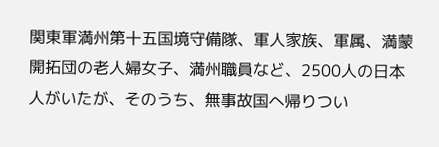関東軍満州第十五国境守備隊、軍人家族、軍属、満蒙開拓団の老人婦女子、満州職員など、2500人の日本人がいたが、そのうち、無事故国へ帰りつい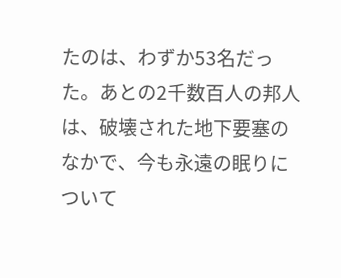たのは、わずか53名だった。あとの2千数百人の邦人は、破壊された地下要塞のなかで、今も永遠の眠りについて